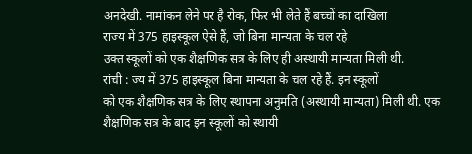अनदेखी. नामांकन लेने पर है रोक, फिर भी लेते हैं बच्चों का दाखिला
राज्य में 375 हाइस्कूल ऐसे हैं, जो बिना मान्यता के चल रहे
उक्त स्कूलों को एक शैक्षणिक सत्र के लिए ही अस्थायी मान्यता मिली थी.
रांची : ज्य में 375 हाइस्कूल बिना मान्यता के चल रहे हैं. इन स्कूलों
को एक शैक्षणिक सत्र के लिए स्थापना अनुमति (अस्थायी मान्यता) मिली थी. एक
शैक्षणिक सत्र के बाद इन स्कूलों को स्थायी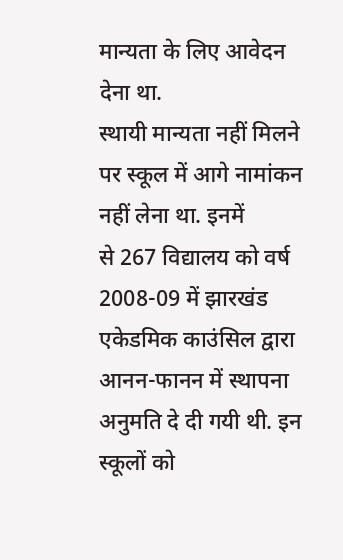मान्यता के लिए आवेदन देना था.
स्थायी मान्यता नहीं मिलने पर स्कूल में आगे नामांकन नहीं लेना था. इनमें
से 267 विद्यालय को वर्ष 2008-09 में झारखंड एकेडमिक काउंसिल द्वारा
आनन-फानन में स्थापना अनुमति दे दी गयी थी. इन स्कूलों को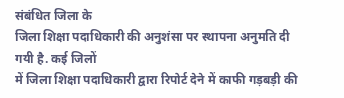संबंधित जिला के
जिला शिक्षा पदाधिकारी की अनुशंसा पर स्थापना अनुमति दी गयी है. कई जिलों
में जिला शिक्षा पदाधिकारी द्वारा रिपोर्ट देने में काफी गड़बड़ी की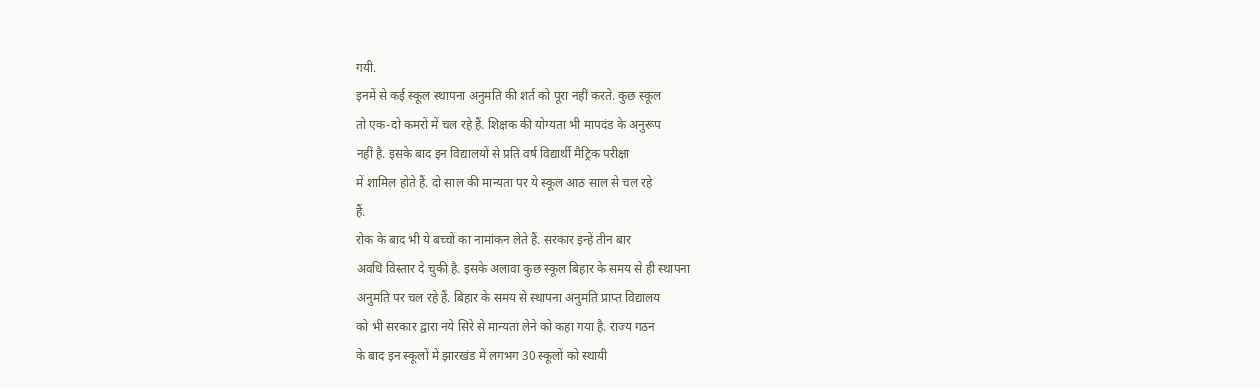गयी.
इनमें से कई स्कूल स्थापना अनुमति की शर्त को पूरा नहीं करते. कुछ स्कूल
तो एक-दो कमरों में चल रहे हैं. शिक्षक की योग्यता भी मापदंड के अनुरूप
नहीं है. इसके बाद इन विद्यालयों से प्रति वर्ष विद्यार्थी मैट्रिक परीक्षा
में शामिल होते हैं. दो साल की मान्यता पर ये स्कूल आठ साल से चल रहे
हैं.
रोक के बाद भी ये बच्चों का नामांकन लेते हैं. सरकार इन्हें तीन बार
अवधि विस्तार दे चुकी है. इसके अलावा कुछ स्कूल बिहार के समय से ही स्थापना
अनुमति पर चल रहे हैं. बिहार के समय से स्थापना अनुमति प्राप्त विद्यालय
को भी सरकार द्वारा नये सिरे से मान्यता लेने को कहा गया है. राज्य गठन
के बाद इन स्कूलों में झारखंड में लगभग 30 स्कूलों को स्थायी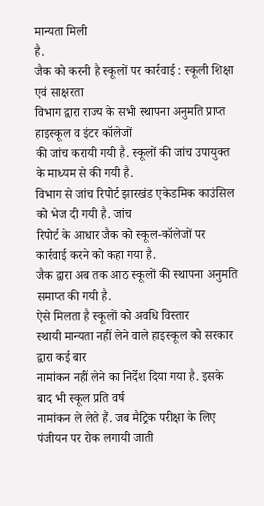मान्यता मिली
है.
जैक को करनी है स्कूलों पर कार्रवाई : स्कूली शिक्षा एवं साक्षरता
विभाग द्वारा राज्य के सभी स्थापना अनुमति प्राप्त हाइस्कूल व इंटर कॉलेजों
की जांच करायी गयी है. स्कूलों की जांच उपायुक्त के माध्यम से की गयी है.
विभाग से जांच रिपोर्ट झारखंड एकेडमिक काउंसिल को भेज दी गयी है. जांच
रिपोर्ट के आधार जैक को स्कूल-कॉलेजों पर कार्रवाई करने को कहा गया है.
जैक द्वारा अब तक आठ स्कूलों की स्थापना अनुमति समाप्त की गयी है.
ऐसे मिलता है स्कूलों को अवधि विस्तार
स्थायी मान्यता नहीं लेने वाले हाइस्कूल को सरकार द्वारा कई बार
नामांकन नहीं लेने का निर्देश दिया गया है. इसके बाद भी स्कूल प्रति वर्ष
नामांकन ले लेते हैं. जब मैट्रिक परीक्षा के लिए पंजीयन पर रोक लगायी जाती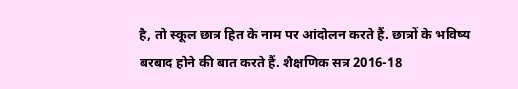है, तो स्कूल छात्र हित के नाम पर आंदोलन करते हैं. छात्रों के भविष्य
बरबाद होने की बात करते हैं. शैक्षणिक सत्र 2016-18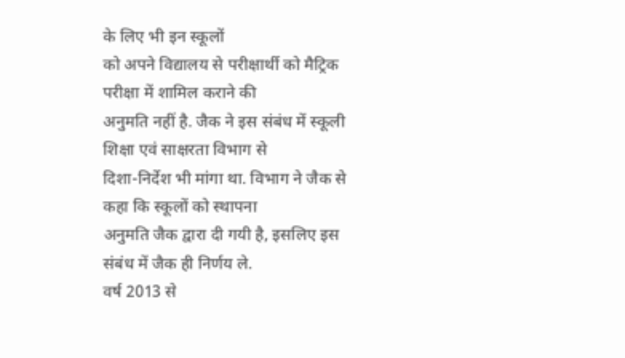के लिए भी इन स्कूलों
को अपने विद्यालय से परीक्षार्थी को मैट्रिक परीक्षा में शामिल कराने की
अनुमति नहीं है. जैक ने इस संबंध में स्कूली शिक्षा एवं साक्षरता विभाग से
दिशा-निर्देश भी मांगा था. विभाग ने जैक से कहा कि स्कूलों को स्थापना
अनुमति जैक द्वारा दी गयी है, इसलिए इस संबंध में जैक ही निर्णय ले.
वर्ष 2013 से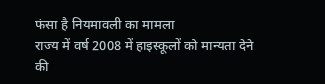फंसा है नियमावली का मामला
राज्य में वर्ष 2008 में हाइस्कूलों को मान्यता देने की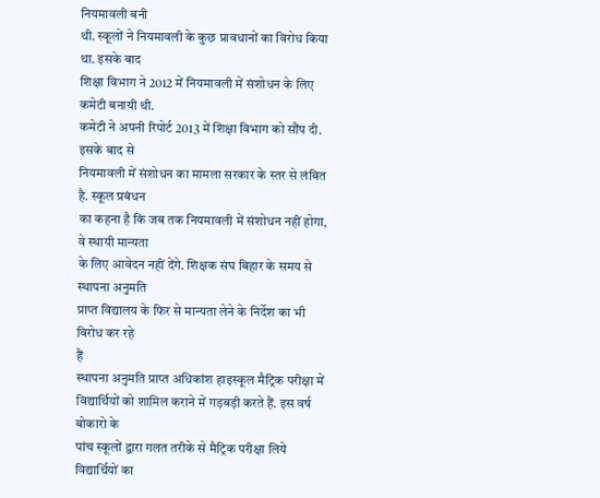नियमावली बनी
थी. स्कूलों ने नियमावली के कुछ प्रावधानों का विरोध किया था. इसके बाद
शिक्षा विभाग ने 2012 में नियमावली में संशोधन के लिए कमेटी बनायी थी.
कमेटी ने अपनी रिपोर्ट 2013 में शिक्षा विभाग को सौंप दी. इसके बाद से
नियमावली में संशोधन का मामला सरकार के स्तर से लंबित है. स्कूल प्रबंधन
का कहना है कि जब तक नियमावली में संशोधन नहीं होगा, वे स्थायी मान्यता
के लिए आवेदन नहीं देंगे. शिक्षक संघ बिहार के समय से स्थापना अनुमति
प्राप्त विद्यालय के फिर से मान्यता लेने के निर्देश का भी विरोध कर रहे
हैं
स्थापना अनुमति प्राप्त अधिकांश हाइस्कूल मैट्रिक परीक्षा में
विद्यार्थियों को शामिल कराने में गड़बड़ी करते हैं. इस वर्ष बोकारो के
पांच स्कूलों द्वारा गलत तरीके से मैट्रिक परीक्षा लिये विद्यार्थियों का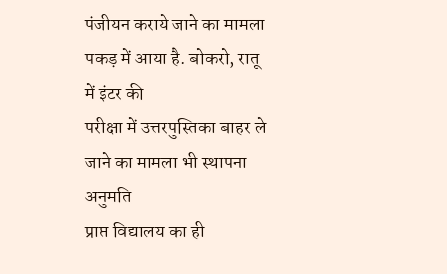पंजीयन कराये जाने का मामला पकड़ में आया है. बोकरो, रातू में इंटर की
परीक्षा में उत्तरपुस्तिका बाहर ले जाने का मामला भी स्थापना अनुमति
प्राप्त विद्यालय का ही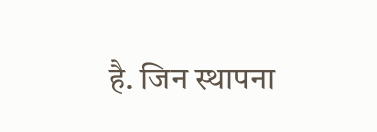है. जिन स्थापना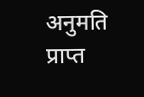अनुमति प्राप्त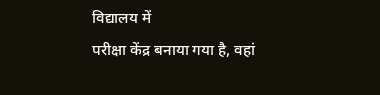विद्यालय में
परीक्षा केंद्र बनाया गया है, वहां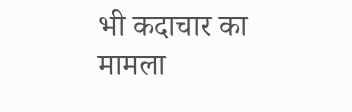भी कदाचार का मामला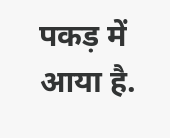पकड़ में आया है.